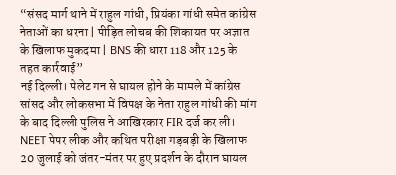“संसद मार्ग थाने में राहुल गांधी, प्रियंका गांधी समेत कांग्रेस नेताओं का धरना | पीड़ित लोचब की शिकायत पर अज्ञात के खिलाफ मुकदमा | BNS की धारा 118 और 125 के तहत कार्रवाई”
नई दिल्ली। पेलेट गन से घायल होने के मामले में कांग्रेस सांसद और लोकसभा में विपक्ष के नेता राहुल गांधी की मांग के बाद दिल्ली पुलिस ने आखिरकार FIR दर्ज कर ली। NEET पेपर लीक और कथित परीक्षा गड़बड़ी के खिलाफ 20 जुलाई को जंतर-मंतर पर हुए प्रदर्शन के दौरान घायल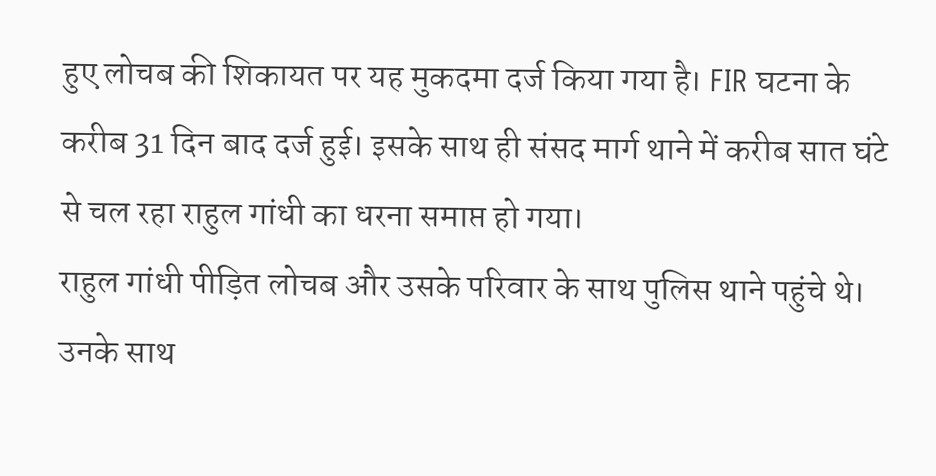हुए लोचब की शिकायत पर यह मुकदमा दर्ज किया गया है। FIR घटना के करीब 31 दिन बाद दर्ज हुई। इसके साथ ही संसद मार्ग थाने में करीब सात घंटे से चल रहा राहुल गांधी का धरना समाप्त हो गया।
राहुल गांधी पीड़ित लोचब और उसके परिवार के साथ पुलिस थाने पहुंचे थे। उनके साथ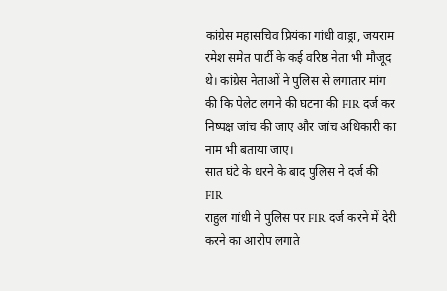कांग्रेस महासचिव प्रियंका गांधी वाड्रा, जयराम रमेश समेत पार्टी के कई वरिष्ठ नेता भी मौजूद थे। कांग्रेस नेताओं ने पुलिस से लगातार मांग की कि पेलेट लगने की घटना की FIR दर्ज कर निष्पक्ष जांच की जाए और जांच अधिकारी का नाम भी बताया जाए।
सात घंटे के धरने के बाद पुलिस ने दर्ज की FIR
राहुल गांधी ने पुलिस पर FIR दर्ज करने में देरी करने का आरोप लगाते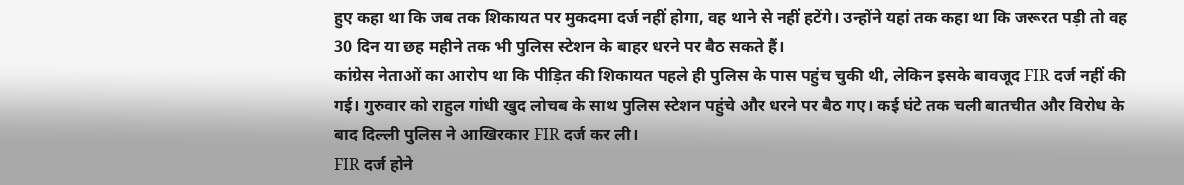हुए कहा था कि जब तक शिकायत पर मुकदमा दर्ज नहीं होगा, वह थाने से नहीं हटेंगे। उन्होंने यहां तक कहा था कि जरूरत पड़ी तो वह 30 दिन या छह महीने तक भी पुलिस स्टेशन के बाहर धरने पर बैठ सकते हैं।
कांग्रेस नेताओं का आरोप था कि पीड़ित की शिकायत पहले ही पुलिस के पास पहुंच चुकी थी, लेकिन इसके बावजूद FIR दर्ज नहीं की गई। गुरुवार को राहुल गांधी खुद लोचब के साथ पुलिस स्टेशन पहुंचे और धरने पर बैठ गए। कई घंटे तक चली बातचीत और विरोध के बाद दिल्ली पुलिस ने आखिरकार FIR दर्ज कर ली।
FIR दर्ज होने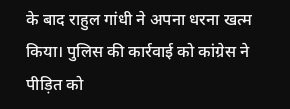के बाद राहुल गांधी ने अपना धरना खत्म किया। पुलिस की कार्रवाई को कांग्रेस ने पीड़ित को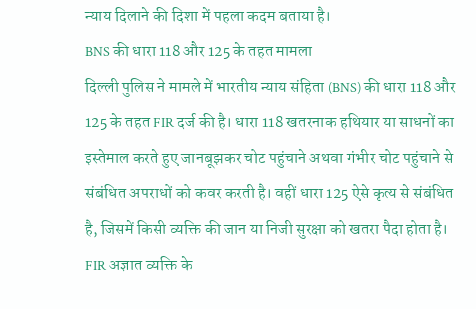न्याय दिलाने की दिशा में पहला कदम बताया है।
BNS की धारा 118 और 125 के तहत मामला
दिल्ली पुलिस ने मामले में भारतीय न्याय संहिता (BNS) की धारा 118 और 125 के तहत FIR दर्ज की है। धारा 118 खतरनाक हथियार या साधनों का इस्तेमाल करते हुए जानबूझकर चोट पहुंचाने अथवा गंभीर चोट पहुंचाने से संबंधित अपराधों को कवर करती है। वहीं धारा 125 ऐसे कृत्य से संबंधित है, जिसमें किसी व्यक्ति की जान या निजी सुरक्षा को खतरा पैदा होता है।
FIR अज्ञात व्यक्ति के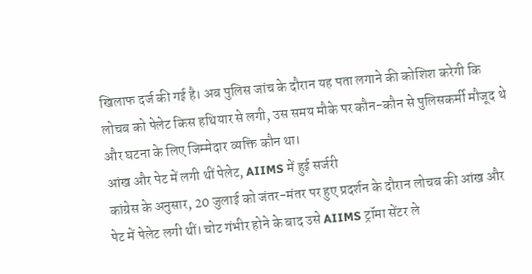खिलाफ दर्ज की गई है। अब पुलिस जांच के दौरान यह पता लगाने की कोशिश करेगी कि लोचब को पेलेट किस हथियार से लगी, उस समय मौके पर कौन-कौन से पुलिसकर्मी मौजूद थे और घटना के लिए जिम्मेदार व्यक्ति कौन था।
आंख और पेट में लगी थीं पेलेट, AIIMS में हुई सर्जरी
कांग्रेस के अनुसार, 20 जुलाई को जंतर-मंतर पर हुए प्रदर्शन के दौरान लोचब की आंख और पेट में पेलेट लगी थीं। चोट गंभीर होने के बाद उसे AIIMS ट्रॉमा सेंटर ले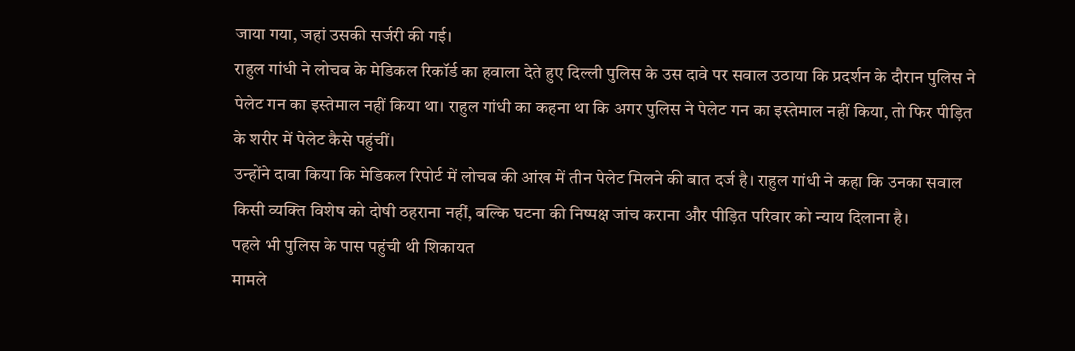जाया गया, जहां उसकी सर्जरी की गई।
राहुल गांधी ने लोचब के मेडिकल रिकॉर्ड का हवाला देते हुए दिल्ली पुलिस के उस दावे पर सवाल उठाया कि प्रदर्शन के दौरान पुलिस ने पेलेट गन का इस्तेमाल नहीं किया था। राहुल गांधी का कहना था कि अगर पुलिस ने पेलेट गन का इस्तेमाल नहीं किया, तो फिर पीड़ित के शरीर में पेलेट कैसे पहुंचीं।
उन्होंने दावा किया कि मेडिकल रिपोर्ट में लोचब की आंख में तीन पेलेट मिलने की बात दर्ज है। राहुल गांधी ने कहा कि उनका सवाल किसी व्यक्ति विशेष को दोषी ठहराना नहीं, बल्कि घटना की निष्पक्ष जांच कराना और पीड़ित परिवार को न्याय दिलाना है।
पहले भी पुलिस के पास पहुंची थी शिकायत
मामले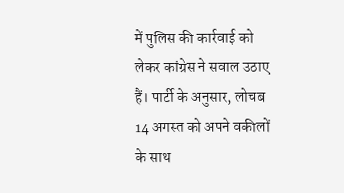में पुलिस की कार्रवाई को लेकर कांग्रेस ने सवाल उठाए हैं। पार्टी के अनुसार, लोचब 14 अगस्त को अपने वकीलों के साथ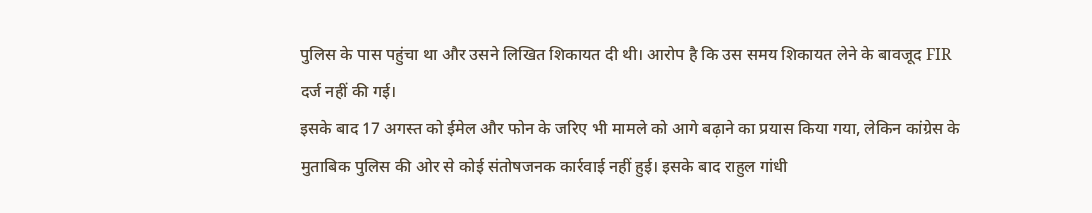पुलिस के पास पहुंचा था और उसने लिखित शिकायत दी थी। आरोप है कि उस समय शिकायत लेने के बावजूद FIR दर्ज नहीं की गई।
इसके बाद 17 अगस्त को ईमेल और फोन के जरिए भी मामले को आगे बढ़ाने का प्रयास किया गया, लेकिन कांग्रेस के मुताबिक पुलिस की ओर से कोई संतोषजनक कार्रवाई नहीं हुई। इसके बाद राहुल गांधी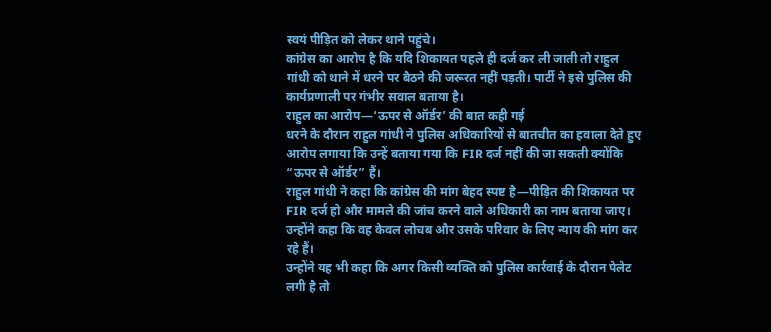स्वयं पीड़ित को लेकर थाने पहुंचे।
कांग्रेस का आरोप है कि यदि शिकायत पहले ही दर्ज कर ली जाती तो राहुल गांधी को थाने में धरने पर बैठने की जरूरत नहीं पड़ती। पार्टी ने इसे पुलिस की कार्यप्रणाली पर गंभीर सवाल बताया है।
राहुल का आरोप—‘ऊपर से ऑर्डर’ की बात कही गई
धरने के दौरान राहुल गांधी ने पुलिस अधिकारियों से बातचीत का हवाला देते हुए आरोप लगाया कि उन्हें बताया गया कि FIR दर्ज नहीं की जा सकती क्योंकि “ऊपर से ऑर्डर” हैं।
राहुल गांधी ने कहा कि कांग्रेस की मांग बेहद स्पष्ट है—पीड़ित की शिकायत पर FIR दर्ज हो और मामले की जांच करने वाले अधिकारी का नाम बताया जाए। उन्होंने कहा कि वह केवल लोचब और उसके परिवार के लिए न्याय की मांग कर रहे हैं।
उन्होंने यह भी कहा कि अगर किसी व्यक्ति को पुलिस कार्रवाई के दौरान पेलेट लगी है तो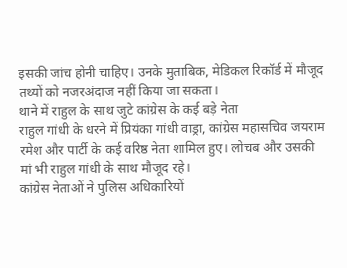इसकी जांच होनी चाहिए। उनके मुताबिक, मेडिकल रिकॉर्ड में मौजूद तथ्यों को नजरअंदाज नहीं किया जा सकता।
थाने में राहुल के साथ जुटे कांग्रेस के कई बड़े नेता
राहुल गांधी के धरने में प्रियंका गांधी वाड्रा, कांग्रेस महासचिव जयराम रमेश और पार्टी के कई वरिष्ठ नेता शामिल हुए। लोचब और उसकी मां भी राहुल गांधी के साथ मौजूद रहे।
कांग्रेस नेताओं ने पुलिस अधिकारियों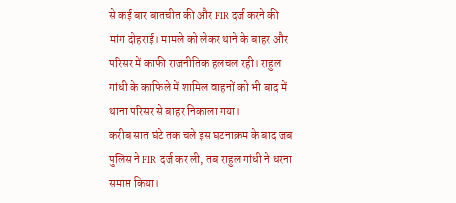से कई बार बातचीत की और FIR दर्ज करने की मांग दोहराई। मामले को लेकर थाने के बाहर और परिसर में काफी राजनीतिक हलचल रही। राहुल गांधी के काफिले में शामिल वाहनों को भी बाद में थाना परिसर से बाहर निकाला गया।
करीब सात घंटे तक चले इस घटनाक्रम के बाद जब पुलिस ने FIR दर्ज कर ली, तब राहुल गांधी ने धरना समाप्त किया।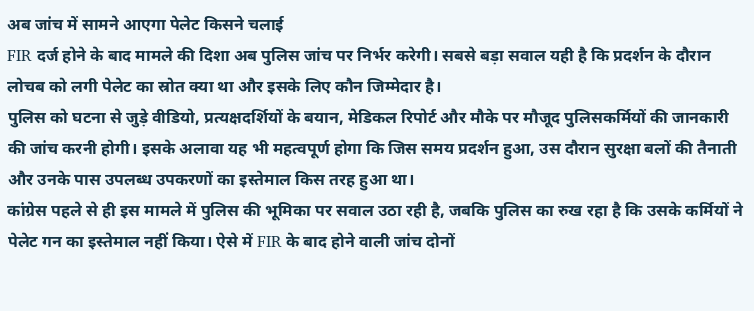अब जांच में सामने आएगा पेलेट किसने चलाई
FIR दर्ज होने के बाद मामले की दिशा अब पुलिस जांच पर निर्भर करेगी। सबसे बड़ा सवाल यही है कि प्रदर्शन के दौरान लोचब को लगी पेलेट का स्रोत क्या था और इसके लिए कौन जिम्मेदार है।
पुलिस को घटना से जुड़े वीडियो, प्रत्यक्षदर्शियों के बयान, मेडिकल रिपोर्ट और मौके पर मौजूद पुलिसकर्मियों की जानकारी की जांच करनी होगी। इसके अलावा यह भी महत्वपूर्ण होगा कि जिस समय प्रदर्शन हुआ, उस दौरान सुरक्षा बलों की तैनाती और उनके पास उपलब्ध उपकरणों का इस्तेमाल किस तरह हुआ था।
कांग्रेस पहले से ही इस मामले में पुलिस की भूमिका पर सवाल उठा रही है, जबकि पुलिस का रुख रहा है कि उसके कर्मियों ने पेलेट गन का इस्तेमाल नहीं किया। ऐसे में FIR के बाद होने वाली जांच दोनों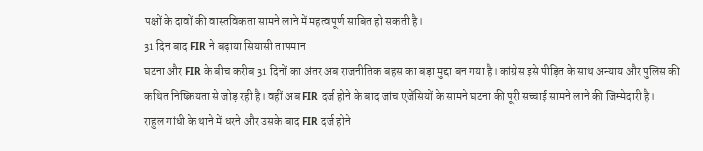पक्षों के दावों की वास्तविकता सामने लाने में महत्वपूर्ण साबित हो सकती है।
31 दिन बाद FIR ने बढ़ाया सियासी तापमान
घटना और FIR के बीच करीब 31 दिनों का अंतर अब राजनीतिक बहस का बड़ा मुद्दा बन गया है। कांग्रेस इसे पीड़ित के साथ अन्याय और पुलिस की कथित निष्क्रियता से जोड़ रही है। वहीं अब FIR दर्ज होने के बाद जांच एजेंसियों के सामने घटना की पूरी सच्चाई सामने लाने की जिम्मेदारी है।
राहुल गांधी के थाने में धरने और उसके बाद FIR दर्ज होने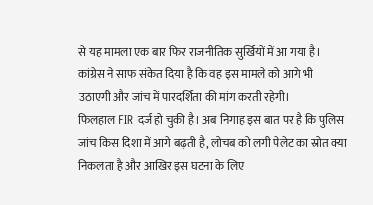से यह मामला एक बार फिर राजनीतिक सुर्खियों में आ गया है। कांग्रेस ने साफ संकेत दिया है कि वह इस मामले को आगे भी उठाएगी और जांच में पारदर्शिता की मांग करती रहेगी।
फिलहाल FIR दर्ज हो चुकी है। अब निगाह इस बात पर है कि पुलिस जांच किस दिशा में आगे बढ़ती है, लोचब को लगी पेलेट का स्रोत क्या निकलता है और आखिर इस घटना के लिए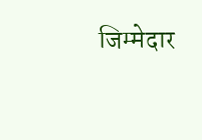जिम्मेदार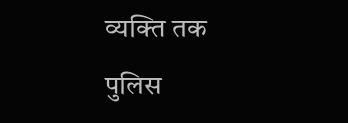व्यक्ति तक पुलिस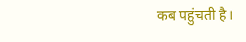कब पहुंचती है।